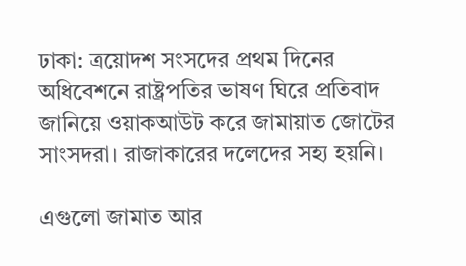ঢাকা: ত্রয়োদশ সংসদের প্রথম দিনের অধিবেশনে রাষ্ট্রপতির ভাষণ ঘিরে প্রতিবাদ জানিয়ে ওয়াকআউট করে জামায়াত জোটের সাংসদরা। রাজাকারের দলেদের সহ্য হয়নি।

এগুলো জামাত আর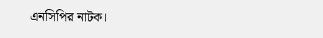এনসিপির নাটক।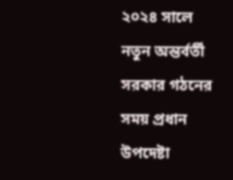২০২৪ সালে নতুন অন্তর্বর্তী সরকার গঠনের সময় প্রধান উপদেষ্টা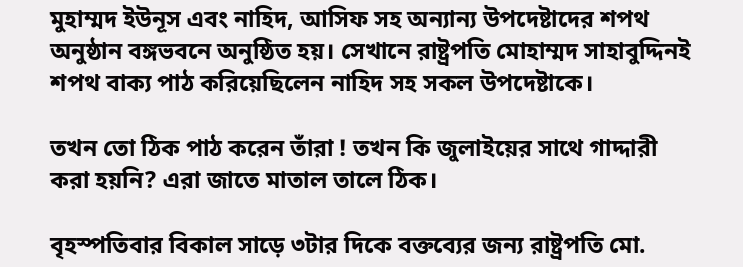মুহাম্মদ ইউনূস এবং নাহিদ, আসিফ সহ অন্যান্য উপদেষ্টাদের শপথ অনুষ্ঠান বঙ্গভবনে অনুষ্ঠিত হয়। সেখানে রাষ্ট্রপতি মোহাম্মদ সাহাবুদ্দিনই শপথ বাক্য পাঠ করিয়েছিলেন নাহিদ সহ সকল উপদেষ্টাকে।

তখন তো ঠিক পাঠ করেন তাঁরা ! তখন কি জুলাইয়ের সাথে গাদ্দারী করা হয়নি? এরা জাতে মাতাল তালে ঠিক।

বৃহস্পতিবার বিকাল সাড়ে ৩টার দিকে বক্তব্যের জন্য রাষ্ট্রপতি মো.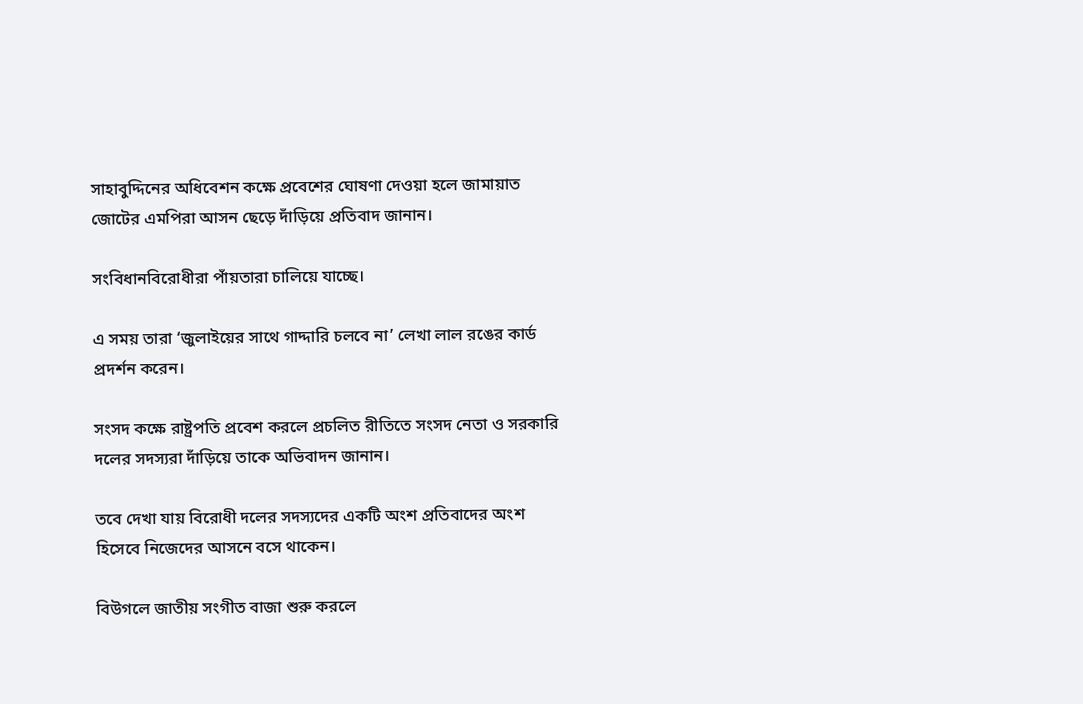সাহাবুদ্দিনের অধিবেশন কক্ষে প্রবেশের ঘোষণা দেওয়া হলে জামায়াত জোটের এমপিরা আসন ছেড়ে দাঁড়িয়ে প্রতিবাদ জানান।

সংবিধানবিরোধীরা পাঁয়তারা চালিয়ে যাচ্ছে।

এ সময় তারা ‘জুলাইয়ের সাথে গাদ্দারি চলবে না’ লেখা লাল রঙের কার্ড প্রদর্শন করেন।

সংসদ কক্ষে রাষ্ট্রপতি প্রবেশ করলে প্রচলিত রীতিতে সংসদ নেতা ও সরকারি দলের সদস্যরা দাঁড়িয়ে তাকে অভিবাদন জানান।

তবে দেখা যায় বিরোধী দলের সদস্যদের একটি অংশ প্রতিবাদের অংশ হিসেবে নিজেদের আসনে বসে থাকেন।

বিউগলে জাতীয় সংগীত বাজা শুরু করলে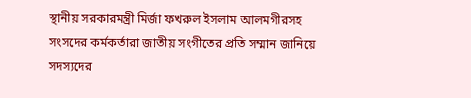স্থানীয় সরকারমন্ত্রী মির্জা ফখরুল ইসলাম আলমগীরসহ সংসদের কর্মকর্তারা জাতীয় সংগীতের প্রতি সম্মান জানিয়ে সদস্যদের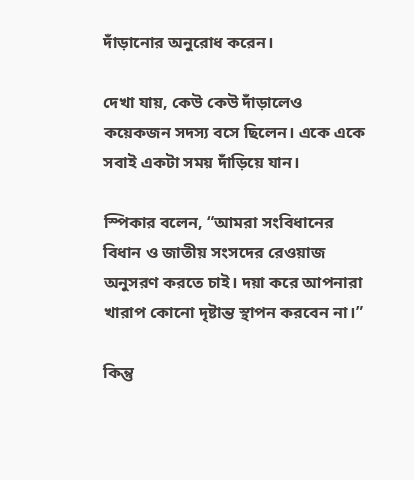দাঁড়ানোর অনুরোধ করেন।

দেখা যায়, কেউ কেউ দাঁড়ালেও কয়েকজন সদস্য বসে ছিলেন। একে একে সবাই একটা সময় দাঁড়িয়ে যান।

স্পিকার বলেন, “আমরা সংবিধানের বিধান ও জাতীয় সংসদের রেওয়াজ অনুসরণ করতে চাই। দয়া করে আপনারা খারাপ কোনো দৃষ্টান্ত স্থাপন করবেন না।”

কিন্তু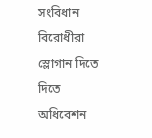সংবিধান বিরোধীরা স্লোগান দিতে দিতে অধিবেশন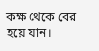কক্ষ থেকে বের হয়ে যান।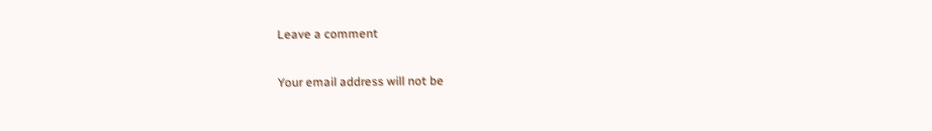Leave a comment

Your email address will not be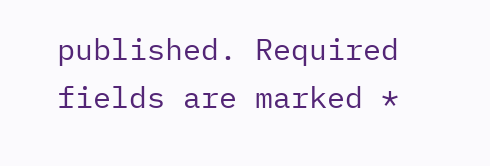published. Required fields are marked *